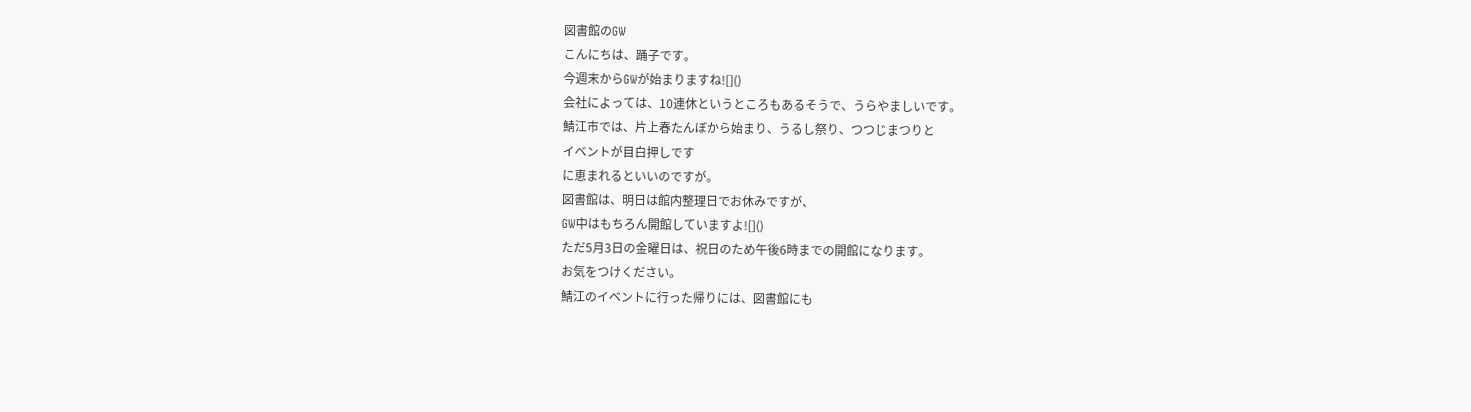図書館のGW
こんにちは、踊子です。
今週末からGWが始まりますね![]()
会社によっては、10連休というところもあるそうで、うらやましいです。
鯖江市では、片上春たんぼから始まり、うるし祭り、つつじまつりと
イベントが目白押しです
に恵まれるといいのですが。
図書館は、明日は館内整理日でお休みですが、
GW中はもちろん開館していますよ![]()
ただ5月3日の金曜日は、祝日のため午後6時までの開館になります。
お気をつけください。
鯖江のイベントに行った帰りには、図書館にも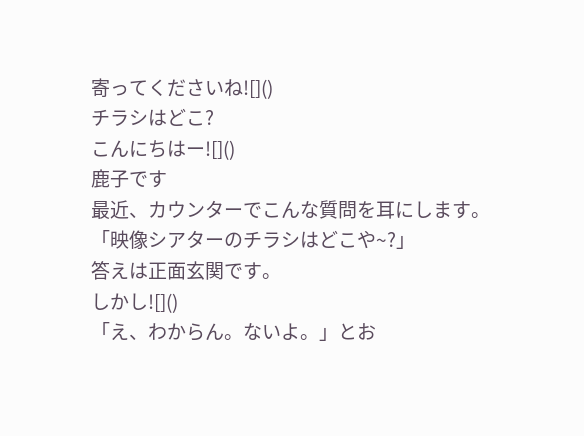寄ってくださいね![]()
チラシはどこ?
こんにちはー![]()
鹿子です
最近、カウンターでこんな質問を耳にします。
「映像シアターのチラシはどこや~?」
答えは正面玄関です。
しかし![]()
「え、わからん。ないよ。」とお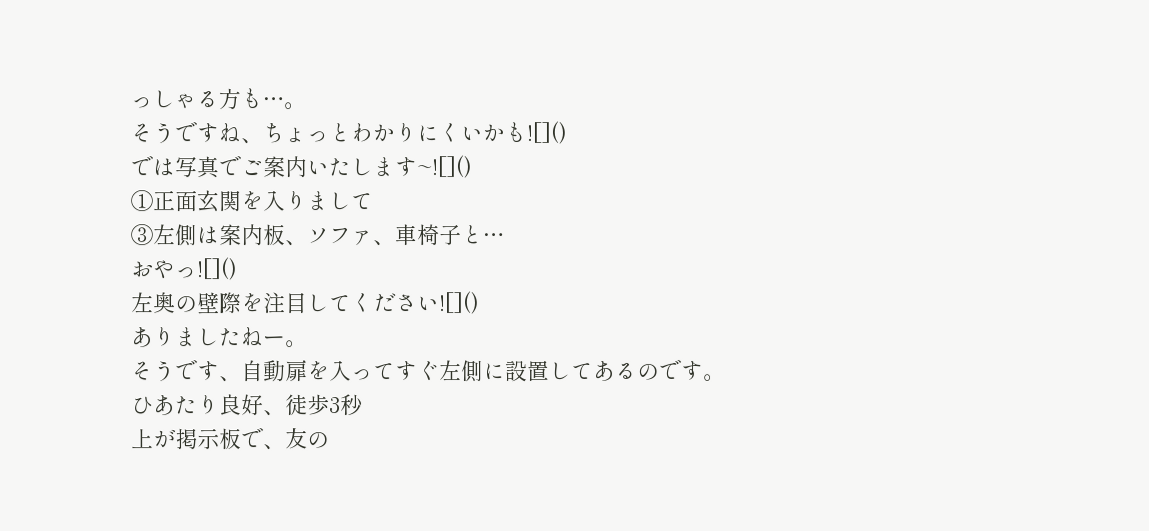っしゃる方も…。
そうですね、ちょっとわかりにくいかも![]()
では写真でご案内いたします~![]()
①正面玄関を入りまして
③左側は案内板、ソファ、車椅子と…
おやっ![]()
左奥の壁際を注目してください![]()
ありましたねー。
そうです、自動扉を入ってすぐ左側に設置してあるのです。
ひあたり良好、徒歩3秒
上が掲示板で、友の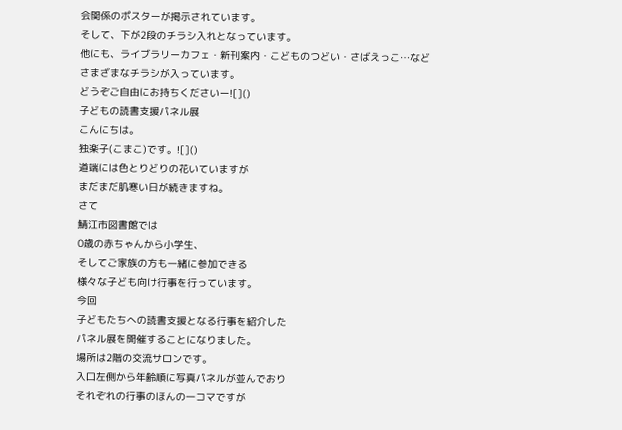会関係のポスターが掲示されています。
そして、下が2段のチラシ入れとなっています。
他にも、ライブラリーカフェ・新刊案内・こどものつどい・さばえっこ…など
さまざまなチラシが入っています。
どうぞご自由にお持ちくださいー![]()
子どもの読書支援パネル展
こんにちは。
独楽子(こまこ)です。![]()
道端には色とりどりの花いていますが
まだまだ肌寒い日が続きますね。
さて
鯖江市図書館では
0歳の赤ちゃんから小学生、
そしてご家族の方も一緒に参加できる
様々な子ども向け行事を行っています。
今回
子どもたちへの読書支援となる行事を紹介した
パネル展を開催することになりました。
場所は2階の交流サロンです。
入口左側から年齢順に写真パネルが並んでおり
それぞれの行事のほんの一コマですが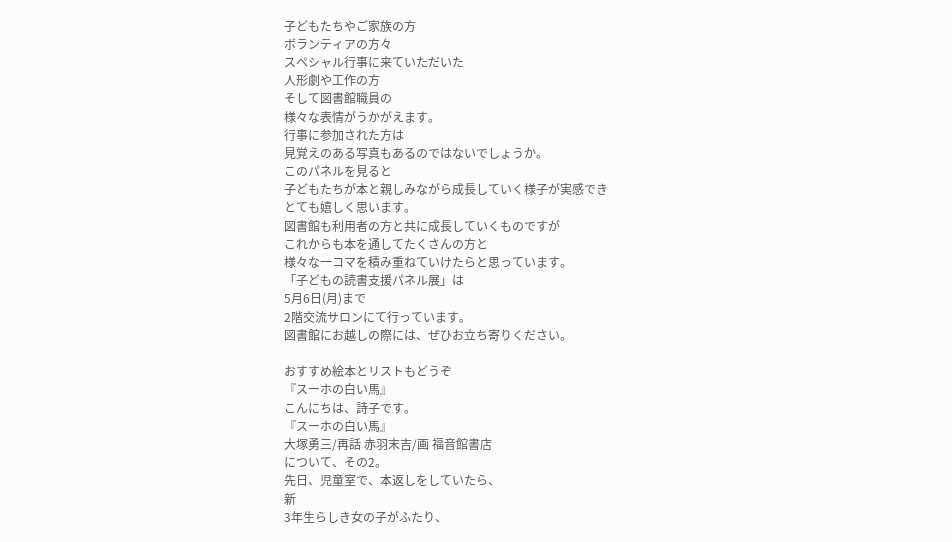子どもたちやご家族の方
ボランティアの方々
スペシャル行事に来ていただいた
人形劇や工作の方
そして図書館職員の
様々な表情がうかがえます。
行事に参加された方は
見覚えのある写真もあるのではないでしょうか。
このパネルを見ると
子どもたちが本と親しみながら成長していく様子が実感でき
とても嬉しく思います。
図書館も利用者の方と共に成長していくものですが
これからも本を通してたくさんの方と
様々な一コマを積み重ねていけたらと思っています。
「子どもの読書支援パネル展」は
5月6日(月)まで
2階交流サロンにて行っています。
図書館にお越しの際には、ぜひお立ち寄りください。

おすすめ絵本とリストもどうぞ
『スーホの白い馬』
こんにちは、詩子です。
『スーホの白い馬』
大塚勇三/再話 赤羽末吉/画 福音館書店
について、その2。
先日、児童室で、本返しをしていたら、
新
3年生らしき女の子がふたり、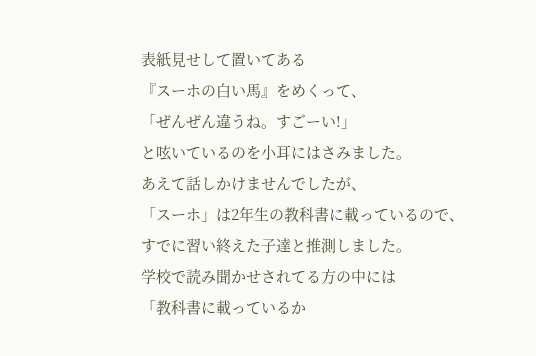表紙見せして置いてある
『スーホの白い馬』をめくって、
「ぜんぜん違うね。すごーい!」
と呟いているのを小耳にはさみました。
あえて話しかけませんでしたが、
「スーホ」は2年生の教科書に載っているので、
すでに習い終えた子達と推測しました。
学校で読み聞かせされてる方の中には
「教科書に載っているか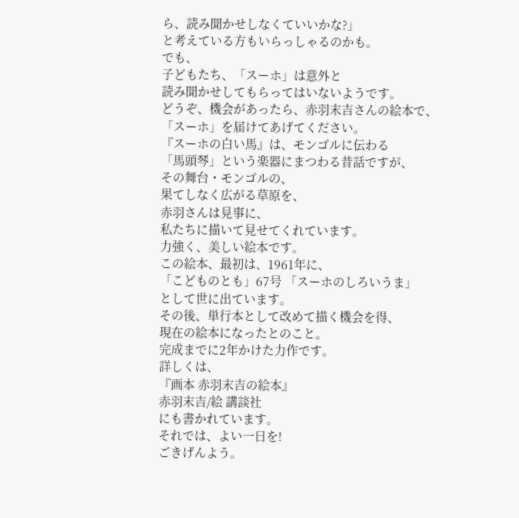ら、読み聞かせしなくていいかな?」
と考えている方もいらっしゃるのかも。
でも、
子どもたち、「スーホ」は意外と
読み聞かせしてもらってはいないようです。
どうぞ、機会があったら、赤羽末吉さんの絵本で、
「スーホ」を届けてあげてください。
『スーホの白い馬』は、モンゴルに伝わる
「馬頭琴」という楽器にまつわる昔話ですが、
その舞台・モンゴルの、
果てしなく広がる草原を、
赤羽さんは見事に、
私たちに描いて見せてくれています。
力強く、美しい絵本です。
この絵本、最初は、1961年に、
「こどものとも」67号 「スーホのしろいうま」
として世に出ています。
その後、単行本として改めて描く機会を得、
現在の絵本になったとのこと。
完成までに2年かけた力作です。
詳しくは、
『画本 赤羽末吉の絵本』
赤羽末吉/絵 講談社
にも書かれています。
それでは、よい一日を!
ごきげんよう。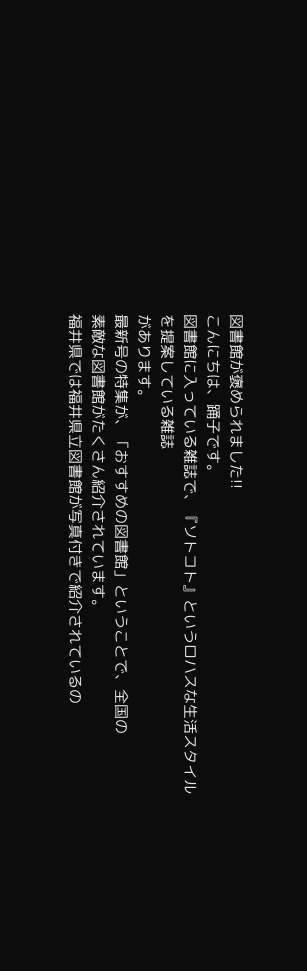図書館が褒められました!!
こんにちは、踊子です。
図書館に入っている雑誌で、『ソトコト』というロハスな生活スタイル
を提案している雑誌
があります。
最新号の特集が、「おすすめの図書館」ということで、全国の
素敵な図書館がたくさん紹介されています。
福井県では福井県立図書館が写真付きで紹介されているの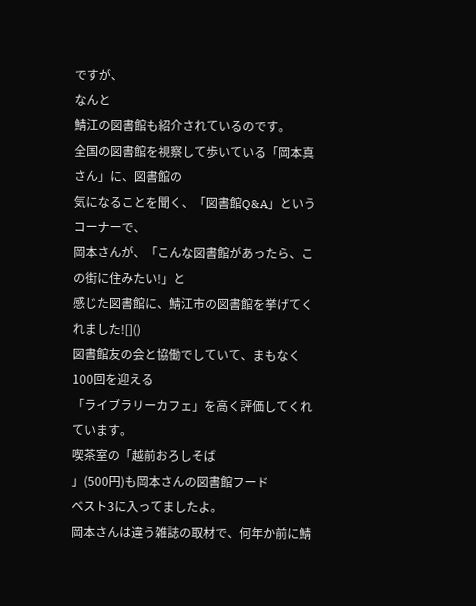ですが、
なんと
鯖江の図書館も紹介されているのです。
全国の図書館を視察して歩いている「岡本真さん」に、図書館の
気になることを聞く、「図書館Q&A」というコーナーで、
岡本さんが、「こんな図書館があったら、この街に住みたい!」と
感じた図書館に、鯖江市の図書館を挙げてくれました![]()
図書館友の会と協働でしていて、まもなく100回を迎える
「ライブラリーカフェ」を高く評価してくれています。
喫茶室の「越前おろしそば
」(500円)も岡本さんの図書館フード
ベスト3に入ってましたよ。
岡本さんは違う雑誌の取材で、何年か前に鯖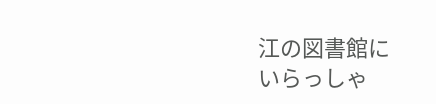江の図書館に
いらっしゃ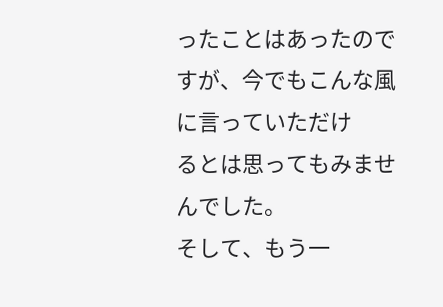ったことはあったのですが、今でもこんな風に言っていただけ
るとは思ってもみませんでした。
そして、もう一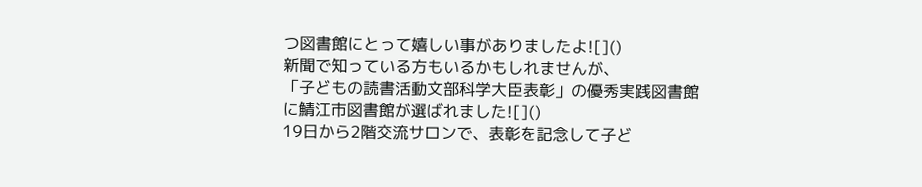つ図書館にとって嬉しい事がありましたよ![]()
新聞で知っている方もいるかもしれませんが、
「子どもの読書活動文部科学大臣表彰」の優秀実践図書館
に鯖江市図書館が選ばれました![]()
19日から2階交流サロンで、表彰を記念して子ど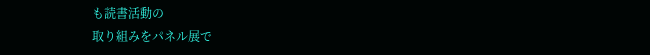も読書活動の
取り組みをパネル展で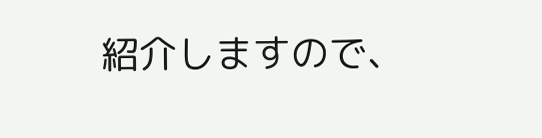紹介しますので、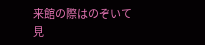来館の際はのぞいて
見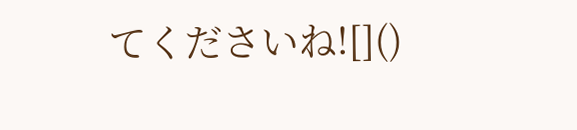てくださいね![]()